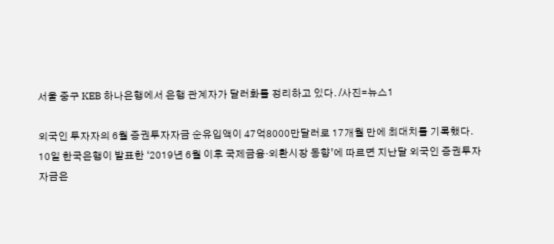서울 중구 KEB 하나은행에서 은행 관계자가 달러화를 정리하고 있다. /사진=뉴스1

외국인 투자자의 6월 증권투자자금 순유입액이 47억8000만달러로 17개월 만에 최대치를 기록했다.
10일 한국은행이 발표한 ‘2019년 6월 이후 국제금융·외환시장 동향’에 따르면 지난달 외국인 증권투자자금은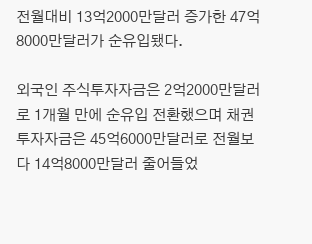전월대비 13억2000만달러 증가한 47억8000만달러가 순유입됐다.

외국인 주식투자자금은 2억2000만달러로 1개월 만에 순유입 전환했으며 채권투자자금은 45억6000만달러로 전월보다 14억8000만달러 줄어들었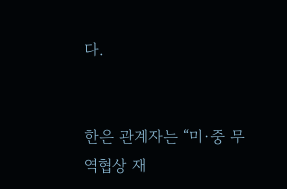다.


한은 관계자는 “미·중 무역협상 재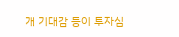개 기대감 등이 투자심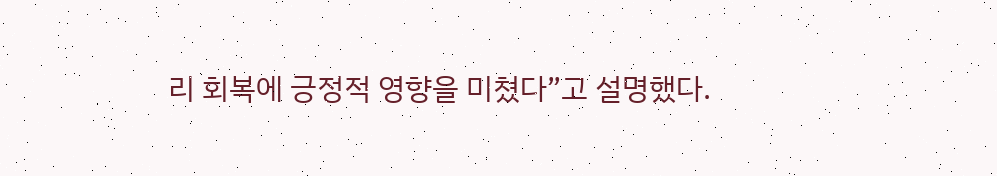리 회복에 긍정적 영향을 미쳤다”고 설명했다.